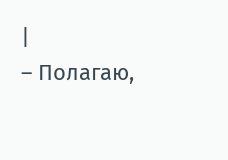|
– Полагаю,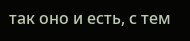так оно и есть, с тем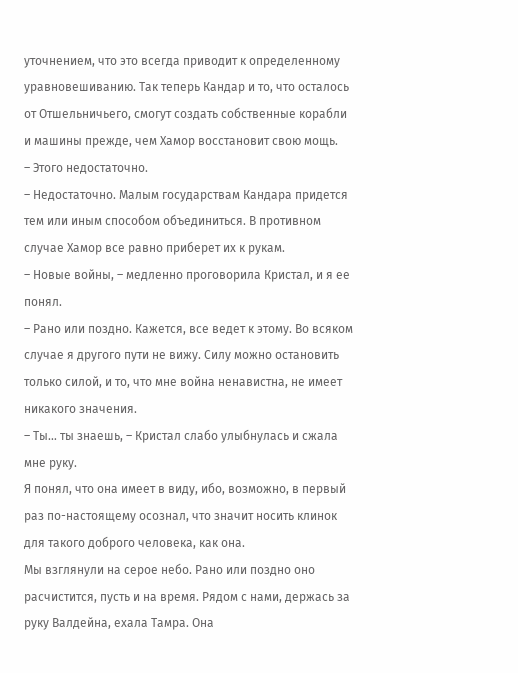уточнением, что это всегда приводит к определенному уравновешиванию. Так теперь Кандар и то, что осталось от Отшельничьего, смогут создать собственные корабли и машины прежде, чем Хамор восстановит свою мощь.
– Этого недостаточно.
– Недостаточно. Малым государствам Кандара придется тем или иным способом объединиться. В противном случае Хамор все равно приберет их к рукам.
– Новые войны, – медленно проговорила Кристал, и я ее понял.
– Рано или поздно. Кажется, все ведет к этому. Во всяком случае я другого пути не вижу. Силу можно остановить только силой, и то, что мне война ненавистна, не имеет никакого значения.
– Ты… ты знаешь, – Кристал слабо улыбнулась и сжала мне руку.
Я понял, что она имеет в виду, ибо, возможно, в первый раз по-настоящему осознал, что значит носить клинок для такого доброго человека, как она.
Мы взглянули на серое небо. Рано или поздно оно расчистится, пусть и на время. Рядом с нами, держась за руку Валдейна, ехала Тамра. Она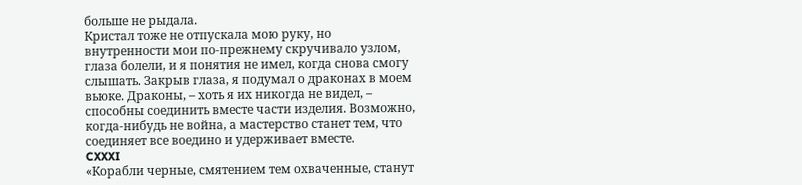больше не рыдала.
Кристал тоже не отпускала мою руку, но внутренности мои по-прежнему скручивало узлом, глаза болели, и я понятия не имел, когда снова смогу слышать. Закрыв глаза, я подумал о драконах в моем вьюке. Драконы, – хоть я их никогда не видел, – способны соединить вместе части изделия. Возможно, когда-нибудь не война, а мастерство станет тем, что соединяет все воедино и удерживает вместе.
CXXXI
«Корабли черные, смятением тем охваченные, станут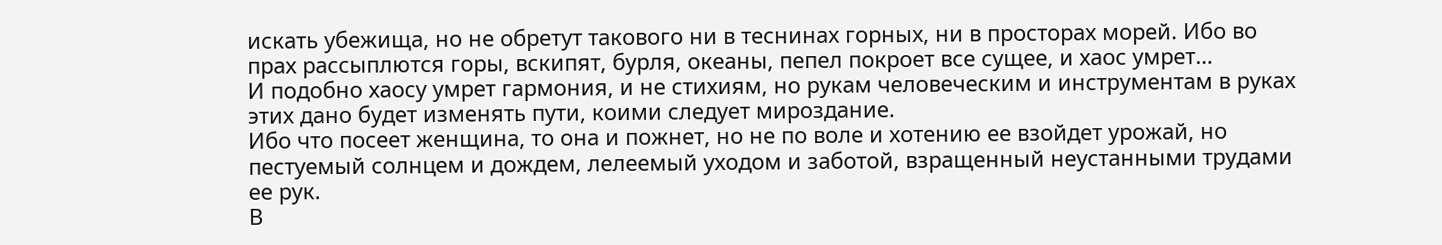искать убежища, но не обретут такового ни в теснинах горных, ни в просторах морей. Ибо во прах рассыплются горы, вскипят, бурля, океаны, пепел покроет все сущее, и хаос умрет…
И подобно хаосу умрет гармония, и не стихиям, но рукам человеческим и инструментам в руках этих дано будет изменять пути, коими следует мироздание.
Ибо что посеет женщина, то она и пожнет, но не по воле и хотению ее взойдет урожай, но пестуемый солнцем и дождем, лелеемый уходом и заботой, взращенный неустанными трудами ее рук.
В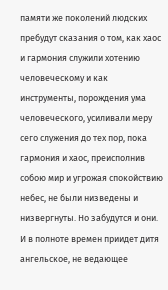памяти же поколений людских пребудут сказания о том, как хаос и гармония служили хотению человеческому и как инструменты, порождения ума человеческого, усиливали меру сего служения до тех пор, пока гармония и хаос, преисполнив собою мир и угрожая спокойствию небес, не были низведены и низвергнуты. Но забудутся и они.
И в полноте времен приидет дитя ангельское, не ведающее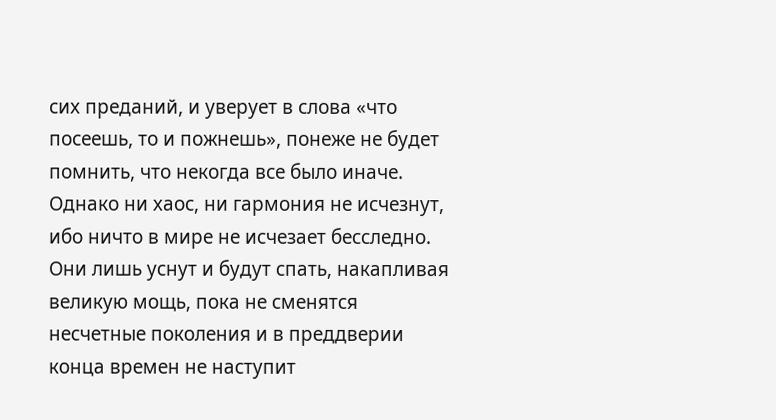сих преданий, и уверует в слова «что посеешь, то и пожнешь», понеже не будет помнить, что некогда все было иначе.
Однако ни хаос, ни гармония не исчезнут, ибо ничто в мире не исчезает бесследно. Они лишь уснут и будут спать, накапливая великую мощь, пока не сменятся несчетные поколения и в преддверии конца времен не наступит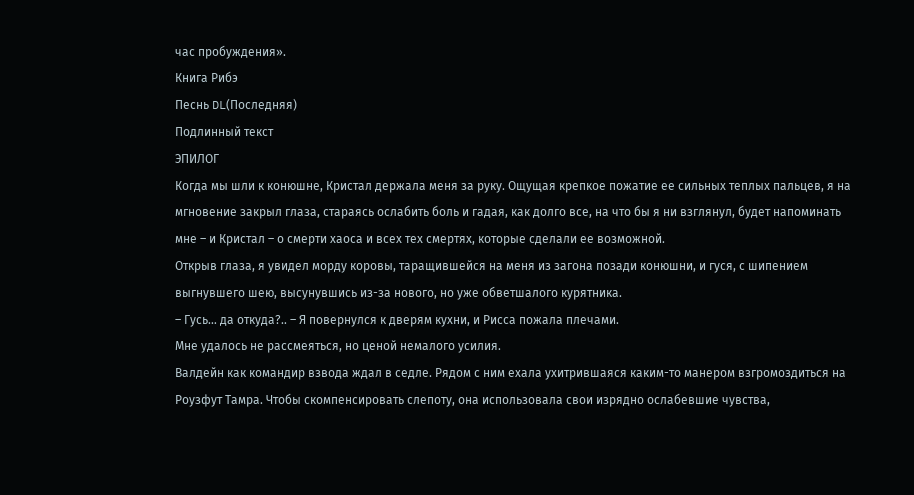час пробуждения».
Книга Рибэ
Песнь DL(Последняя)
Подлинный текст
ЭПИЛОГ
Когда мы шли к конюшне, Кристал держала меня за руку. Ощущая крепкое пожатие ее сильных теплых пальцев, я на мгновение закрыл глаза, стараясь ослабить боль и гадая, как долго все, на что бы я ни взглянул, будет напоминать мне – и Кристал – о смерти хаоса и всех тех смертях, которые сделали ее возможной.
Открыв глаза, я увидел морду коровы, таращившейся на меня из загона позади конюшни, и гуся, с шипением выгнувшего шею, высунувшись из-за нового, но уже обветшалого курятника.
– Гусь… да откуда?.. – Я повернулся к дверям кухни, и Рисса пожала плечами.
Мне удалось не рассмеяться, но ценой немалого усилия.
Валдейн как командир взвода ждал в седле. Рядом с ним ехала ухитрившаяся каким-то манером взгромоздиться на Роузфут Тамра. Чтобы скомпенсировать слепоту, она использовала свои изрядно ослабевшие чувства,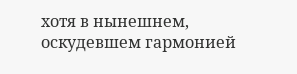хотя в нынешнем, оскудевшем гармонией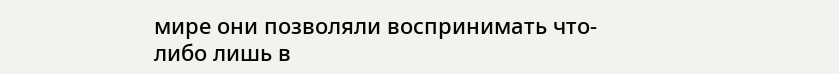мире они позволяли воспринимать что-либо лишь в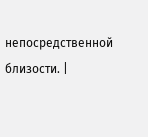непосредственной близости. |